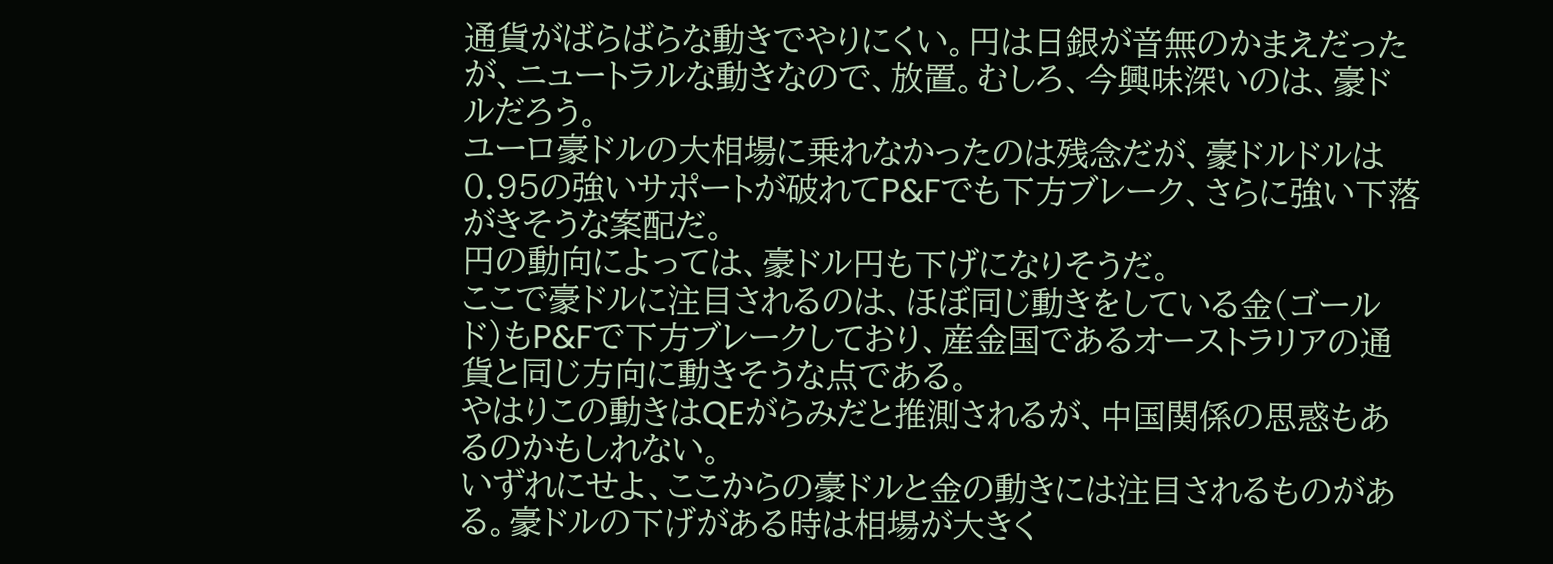通貨がばらばらな動きでやりにくい。円は日銀が音無のかまえだったが、ニュートラルな動きなので、放置。むしろ、今興味深いのは、豪ドルだろう。
ユーロ豪ドルの大相場に乗れなかったのは残念だが、豪ドルドルは0.95の強いサポートが破れてP&Fでも下方ブレーク、さらに強い下落がきそうな案配だ。
円の動向によっては、豪ドル円も下げになりそうだ。
ここで豪ドルに注目されるのは、ほぼ同じ動きをしている金(ゴールド)もP&Fで下方ブレークしており、産金国であるオーストラリアの通貨と同じ方向に動きそうな点である。
やはりこの動きはQEがらみだと推測されるが、中国関係の思惑もあるのかもしれない。
いずれにせよ、ここからの豪ドルと金の動きには注目されるものがある。豪ドルの下げがある時は相場が大きく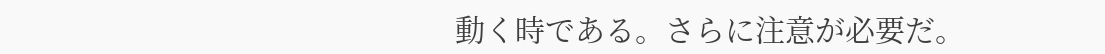動く時である。さらに注意が必要だ。